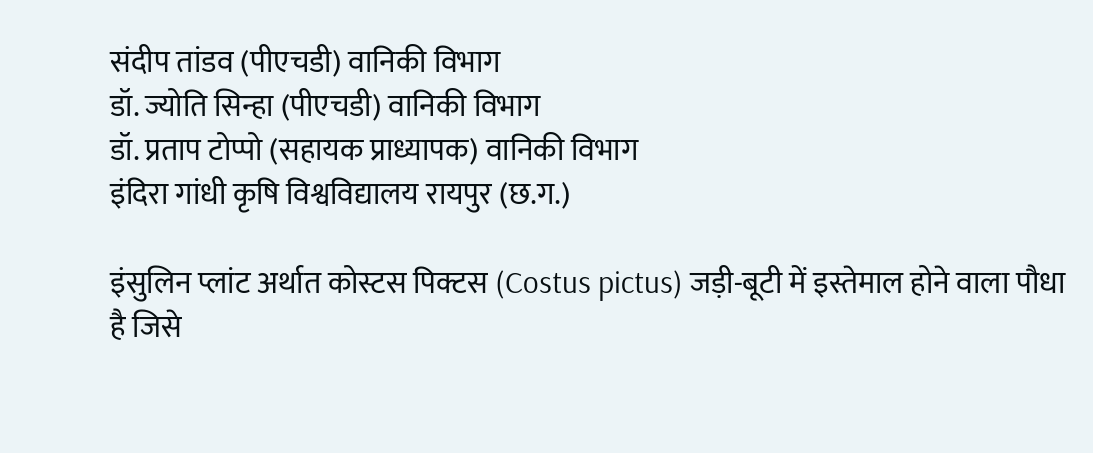संदीप तांडव (पीएचडी) वानिकी विभाग
डॉ. ज्योति सिन्हा (पीएचडी) वानिकी विभाग
डॉ. प्रताप टोप्पो (सहायक प्राध्यापक) वानिकी विभाग
इंदिरा गांधी कृषि विश्वविद्यालय रायपुर (छ.ग.)

इंसुलिन प्लांट अर्थात कोस्टस पिक्टस (Costus pictus) जड़ी-बूटी में इस्तेमाल होने वाला पौधा है जिसे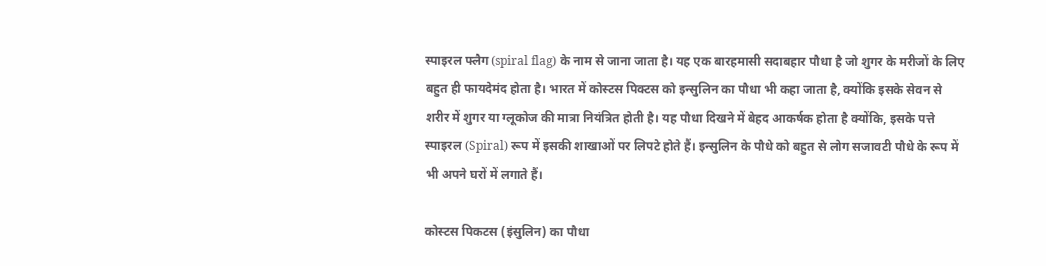स्पाइरल फ्लैग (spiral flag) के नाम से जाना जाता है। यह एक बारहमासी सदाबहार पौधा है जो शुगर के मरीजों के लिए बहुत ही फायदेमंद होता है। भारत में कोस्टस पिक्टस को इन्सुलिन का पौधा भी कहा जाता है, क्योंकि इसके सेवन से शरीर में शुगर या ग्लूकोज की मात्रा नियंत्रित होती है। यह पौधा दिखने में बेहद आकर्षक होता है क्योंकि, इसके पत्ते स्पाइरल (Spiral) रूप में इसकी शाखाओं पर लिपटे होते हैं। इन्सुलिन के पौधे को बहुत से लोग सजावटी पौधे के रूप में भी अपने घरों में लगाते हैं।

कोस्टस पिकटस (इंसुलिन) का पौधा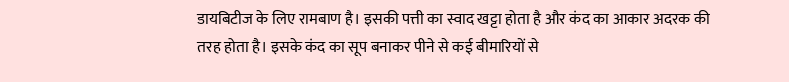डायबिटीज के लिए रामबाण है। इसकी पत्ती का स्वाद खट्टा होता है और कंद का आकार अदरक की तरह होता है। इसके कंद का सूप बनाकर पीने से कई बीमारियों से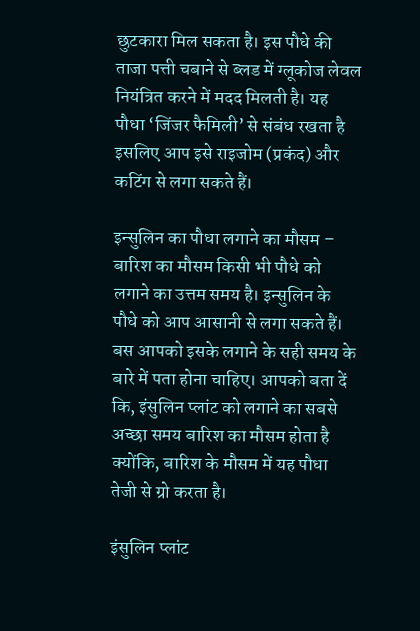छुटकारा मिल सकता है। इस पौधे की ताजा पत्ती चबाने से ब्लड में ग्लूकोज लेवल नियंत्रित करने में मदद मिलती है। यह पौधा ‘जिंजर फैमिली’ से संबंध रखता है इसलिए आप इसे राइजोम (प्रकंद) और कटिंग से लगा सकते हैं।

इन्सुलिन का पौधा लगाने का मौसम –
बारिश का मौसम किसी भी पौधे को लगाने का उत्तम समय है। इन्सुलिन के पौधे को आप आसानी से लगा सकते हैं। बस आपको इसके लगाने के सही समय के बारे में पता होना चाहिए। आपको बता दें कि, इंसुलिन प्लांट को लगाने का सबसे अच्छा समय बारिश का मौसम होता है क्योंकि, बारिश के मौसम में यह पौधा तेजी से ग्रो करता है।

इंसुलिन प्लांट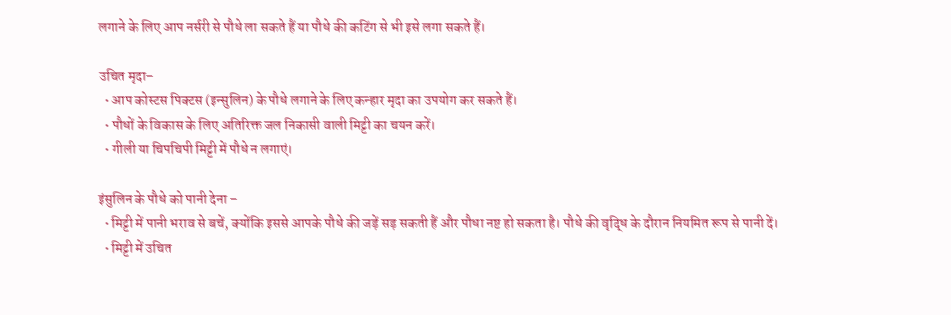लगाने के लिए आप नर्सरी से पौधे ला सकते हैं या पौधे की कटिंग से भी इसे लगा सकते हैं।

उचित मृदा–
  • आप कोस्टस पिक्टस (इन्सुलिन) के पौधे लगाने के लिए कन्हार मृदा का उपयोग कर सकते हैं।
  • पौधों के विकास के लिए अतिरिक्त जल निकासी वाली मिट्टी का चयन करें।
  • गीली या चिपचिपी मिट्टी में पौधे न लगाएं।

इंसुलिन के पौधे को पानी देना –
  • मिट्टी में पानी भराव से बचें, क्योंकि इससे आपके पौधे की जड़ें सड़ सकती हैं और पौधा नष्ट हो सकता है। पौधे की वृद्धि के दौरान नियमित रूप से पानी दें।
  • मिट्टी में उचित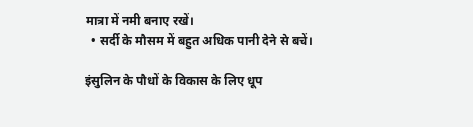मात्रा में नमी बनाए रखें।
  • सर्दी के मौसम में बहुत अधिक पानी देने से बचें।

इंसुलिन के पौधों के विकास के लिए धूप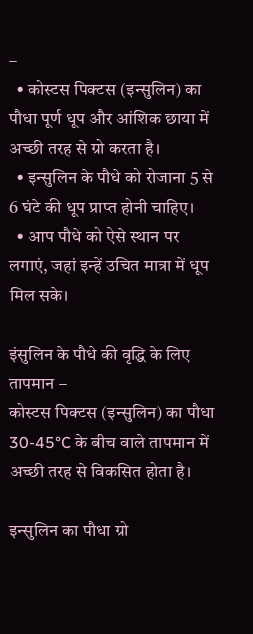–
  • कोस्टस पिक्टस (इन्सुलिन) का पौधा पूर्ण धूप और आंशिक छाया में अच्छी तरह से ग्रो करता है।
  • इन्सुलिन के पौधे को रोजाना 5 से 6 घंटे की धूप प्राप्त होनी चाहिए।
  • आप पौधे को ऐसे स्थान पर लगाएं, जहां इन्हें उचित मात्रा में धूप मिल सके।

इंसुलिन के पौधे की वृद्धि के लिए तापमान –
कोस्टस पिक्टस (इन्सुलिन) का पौधा 30-45°C के बीच वाले तापमान में अच्छी तरह से विकसित होता है।

इन्सुलिन का पौधा ग्रो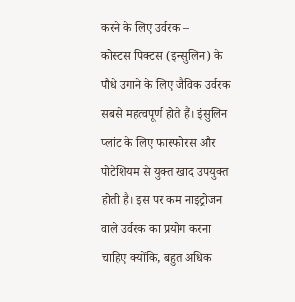करने के लिए उर्वरक –
कोस्टस पिक्टस (इन्सुलिन) के पौधे उगाने के लिए जैविक उर्वरक सबसे महत्वपूर्ण होते हैं। इंसुलिन प्लांट के लिए फास्फोरस और पोटेशियम से युक्त खाद उपयुक्त होती है। इस पर कम नाइट्रोजन वाले उर्वरक का प्रयोग करना चाहिए क्योंकि, बहुत अधिक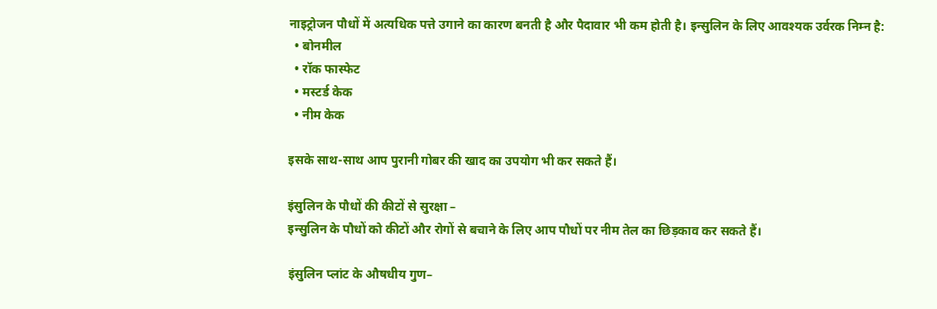नाइट्रोजन पौधों में अत्यधिक पत्ते उगाने का कारण बनती है और पैदावार भी कम होती है। इन्सुलिन के लिए आवश्यक उर्वरक निम्न है:
  • बोनमील
  • रॉक फास्फेट
  • मस्टर्ड केक
  • नीम केक

इसके साथ-साथ आप पुरानी गोबर की खाद का उपयोग भी कर सकते हैं।

इंसुलिन के पौधों की कीटों से सुरक्षा –
इन्सुलिन के पौधों को कीटों और रोगों से बचाने के लिए आप पौधों पर नीम तेल का छिड़काव कर सकते हैं।

इंसुलिन प्लांट के औषधीय गुण–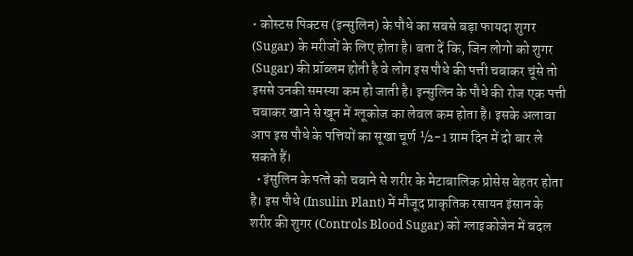• कोस्टस पिक्टस (इन्सुलिन) के पौधे का सबसे बड़ा फायदा शुगर (Sugar) के मरीजों के लिए होता है। बता दें कि, जिन लोगो को शुगर (Sugar) की प्रॉब्लम होती है वे लोग इस पौधे की पत्ती चबाकर चूंसे तो इससे उनकी समस्या कम हो जाती है। इन्सुलिन के पौधे की रोज एक पत्ती चबाकर खाने से खून में ग्लूकोज का लेवल कम होता है। इसके अलावा आप इस पौधे के पत्तियों का सूखा चूर्ण ½-1 ग्राम दिन में दो बार ले सकते हैं।
  • इंसुलिन के पत्‍ते को चबाने से शरीर के मेटाबालिक प्रोसेस बेहतर होता है। इस पौधे (Insulin Plant) में मौजूद प्राकृतिक रसायन इंसान के शरीर की शुगर (Controls Blood Sugar) को ग्लाइकोजेन में बदल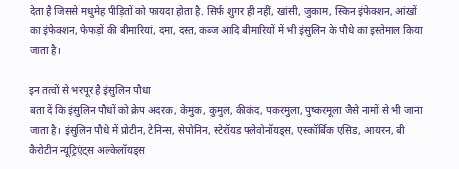देता है जिससे मधुमेह पीड़ितों को फायदा होता है. सिर्फ शुगर ही नहीं, खांसी, जुकाम, स्किन इंफेक्शन, आंखों का इंफेक्शन, फेफड़ों की बीमारियां, दमा, दस्त, कब्ज आदि बीमारियों में भी इंसुलिन के पौधे का इस्तेमाल किया जाता है।

इन तत्वों से भरपूर है इंसुलिन पौधा
बता दें कि इंसुलिन पौधों को क्रेप अदरक, केमुक, कुमुल, कीकंद, पकरमुला, पुष्करमूला जैसे नामों से भी जाना जाता है। इंसुलिन पौधे में प्रोटीन, टेनिन्स, सेपोनिन, स्टेरॉयड फ्लेवोनॉयड्स, एस्कॉर्बिक एसिड, आयरन, बी कैरोटीन न्यूट्रिएंट्स अल्केलॉयड्स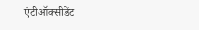एंटीऑक्सीडेंट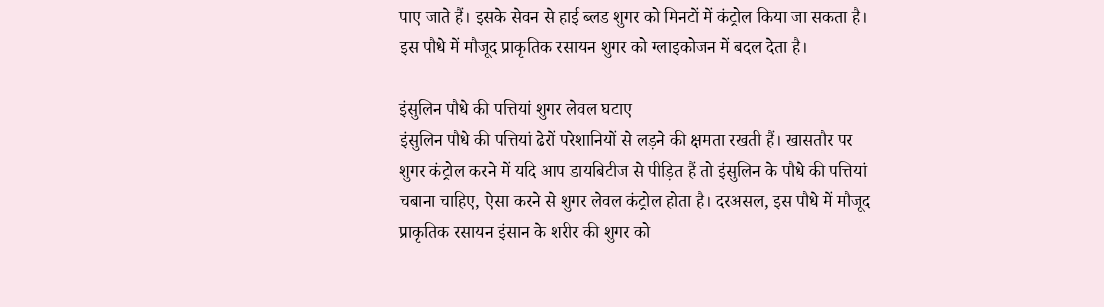पाए जाते हैं। इसके सेवन से हाई ब्लड शुगर को मिनटों में कंट्रोल किया जा सकता है। इस पौधे में मौजूद प्राकृतिक रसायन शुगर को ग्लाइकोजन में बदल देता है।

इंसुलिन पौधे की पत्तियां शुगर लेवल घटाए
इंसुलिन पौधे की पत्तियां ढेरों परेशानियों से लड़ने की क्षमता रखती हैं। खासतौर पर शुगर कंट्रोल करने में यदि आप डायबिटीज से पीड़ित हैं तो इंसुलिन के पौधे की पत्तियां चबाना चाहिए, ऐसा करने से शुगर लेवल कंट्रोल होता है। दरअसल, इस पौधे में मौजूद प्राकृतिक रसायन इंसान के शरीर की शुगर को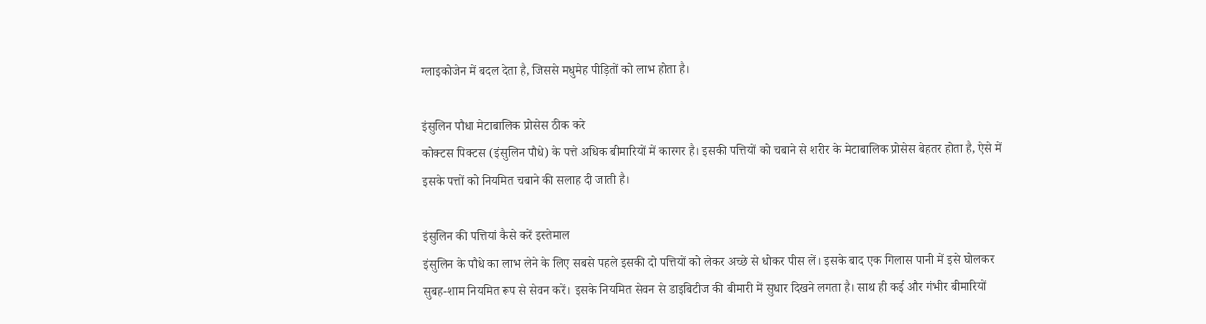ग्लाइकोजेन में बदल देता है, जिससे मधुमेह पीड़ितों को लाभ होता है।

इंसुलिन पौधा मेटाबालिक प्रोसेस ठीक करे
कोक्टस पिक्टस (इंसुलिन पौधे) के पत्ते अधिक बीमारियों में कारगर है। इसकी पत्तियों को चबाने से शरीर के मेटाबालिक प्रोसेस बेहतर होता है, ऐसे में इसके पत्तों को नियमित चबाने की सलाह दी जाती है।

इंसुलिन की पत्तियां कैसे करें इस्‍तेमाल
इंसुलिन के पौधे का लाभ लेने के लिए सबसे पहले इसकी दो पत्तियों को लेकर अच्छे से धोकर पीस लें। इसके बाद एक गिलास पानी में इसे घोलकर सुबह-शाम नियमित रूप से सेवन करें। इसके नियमित सेवन से डाइबिटीज की बीमारी में सुधार दिखने लगता है। साथ ही कई और गंभीर बीमारियों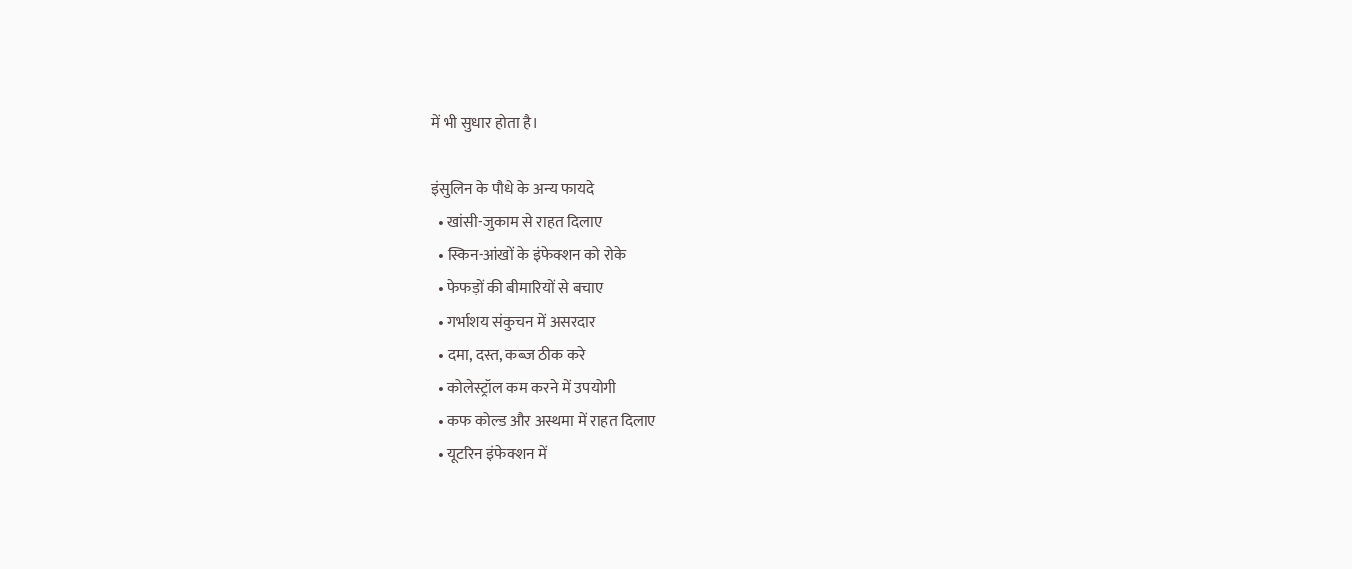में भी सुधार होता है।

इंसुलिन के पौधे के अन्‍य फायदे
  • खांसी-जुकाम से राहत दिलाए
  • स्किन-आंखों के इंफेक्शन को रोके
  • फेफड़ों की बीमारियों से बचाए
  • गर्भाशय संकुचन में असरदार
  • दमा, दस्त, कब्ज ठीक करे
  • कोलेस्ट्रॉल कम करने में उपयोगी
  • कफ कोल्ड और अस्थमा में राहत दिलाए
  • यूटरिन इंफेक्शन में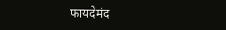फायदेमंद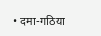• दमा-गठिया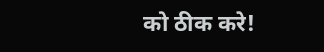को ठीक करे!